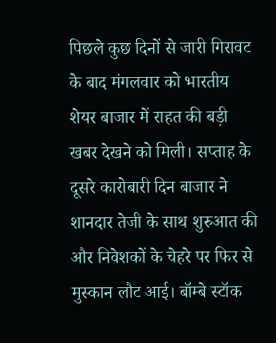पिछले कुछ दिनों से जारी गिरावट के बाद मंगलवार को भारतीय शेयर बाजार में राहत की बड़ी खबर देखने को मिली। सप्ताह के दूसरे कारोबारी दिन बाजार ने शानदार तेजी के साथ शुरुआत की और निवेशकों के चेहरे पर फिर से मुस्कान लौट आई। बॉम्बे स्टॉक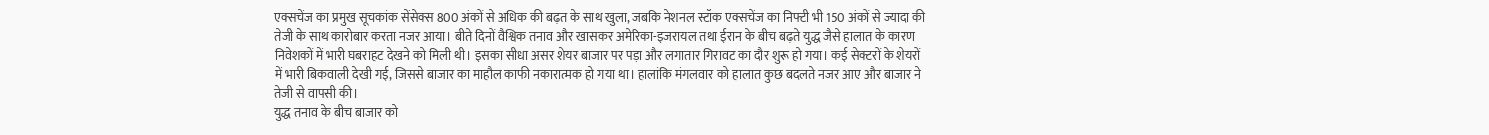एक्सचेंज का प्रमुख सूचकांक सेंसेक्स 800 अंकों से अधिक की बढ़त के साथ खुला, जबकि नेशनल स्टॉक एक्सचेंज का निफ्टी भी 150 अंकों से ज्यादा की तेजी के साथ कारोबार करता नजर आया। बीते दिनों वैश्विक तनाव और खासकर अमेरिका-इजरायल तथा ईरान के बीच बढ़ते युद्ध जैसे हालात के कारण निवेशकों में भारी घबराहट देखने को मिली थी। इसका सीधा असर शेयर बाजार पर पड़ा और लगातार गिरावट का दौर शुरू हो गया। कई सेक्टरों के शेयरों में भारी बिकवाली देखी गई, जिससे बाजार का माहौल काफी नकारात्मक हो गया था। हालांकि मंगलवार को हालात कुछ बदलते नजर आए और बाजार ने तेजी से वापसी की।
युद्ध तनाव के बीच बाजार को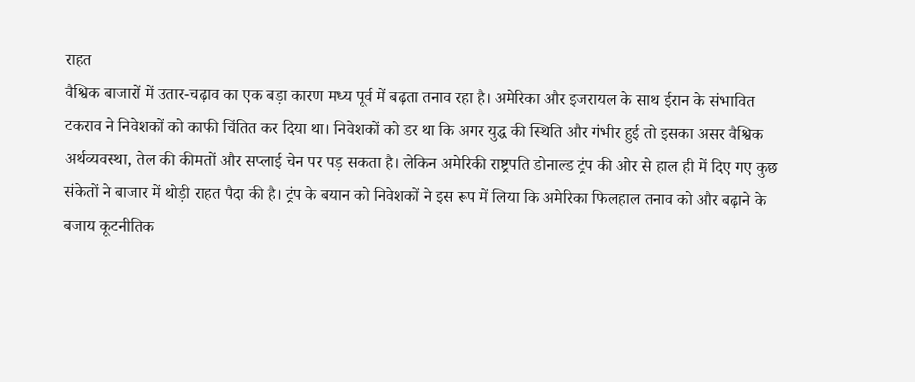राहत
वैश्विक बाजारों में उतार-चढ़ाव का एक बड़ा कारण मध्य पूर्व में बढ़ता तनाव रहा है। अमेरिका और इजरायल के साथ ईरान के संभावित टकराव ने निवेशकों को काफी चिंतित कर दिया था। निवेशकों को डर था कि अगर युद्ध की स्थिति और गंभीर हुई तो इसका असर वैश्विक अर्थव्यवस्था, तेल की कीमतों और सप्लाई चेन पर पड़ सकता है। लेकिन अमेरिकी राष्ट्रपति डोनाल्ड ट्रंप की ओर से हाल ही में दिए गए कुछ संकेतों ने बाजार में थोड़ी राहत पैदा की है। ट्रंप के बयान को निवेशकों ने इस रूप में लिया कि अमेरिका फिलहाल तनाव को और बढ़ाने के बजाय कूटनीतिक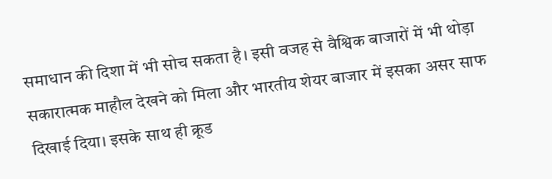समाधान की दिशा में भी सोच सकता है। इसी वजह से वैश्विक बाजारों में भी थोड़ा सकारात्मक माहौल देखने को मिला और भारतीय शेयर बाजार में इसका असर साफ दिखाई दिया। इसके साथ ही क्रूड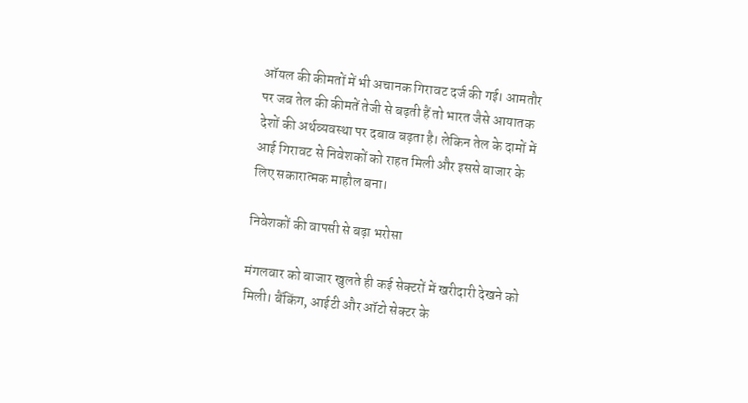ऑयल की कीमतों में भी अचानक गिरावट दर्ज की गई। आमतौर पर जब तेल की कीमतें तेजी से बढ़ती हैं तो भारत जैसे आयातक देशों की अर्थव्यवस्था पर दबाव बढ़ता है। लेकिन तेल के दामों में आई गिरावट से निवेशकों को राहत मिली और इससे बाजार के लिए सकारात्मक माहौल बना।

निवेशकों की वापसी से बढ़ा भरोसा

मंगलवार को बाजार खुलते ही कई सेक्टरों में खरीदारी देखने को मिली। बैंकिंग, आईटी और ऑटो सेक्टर के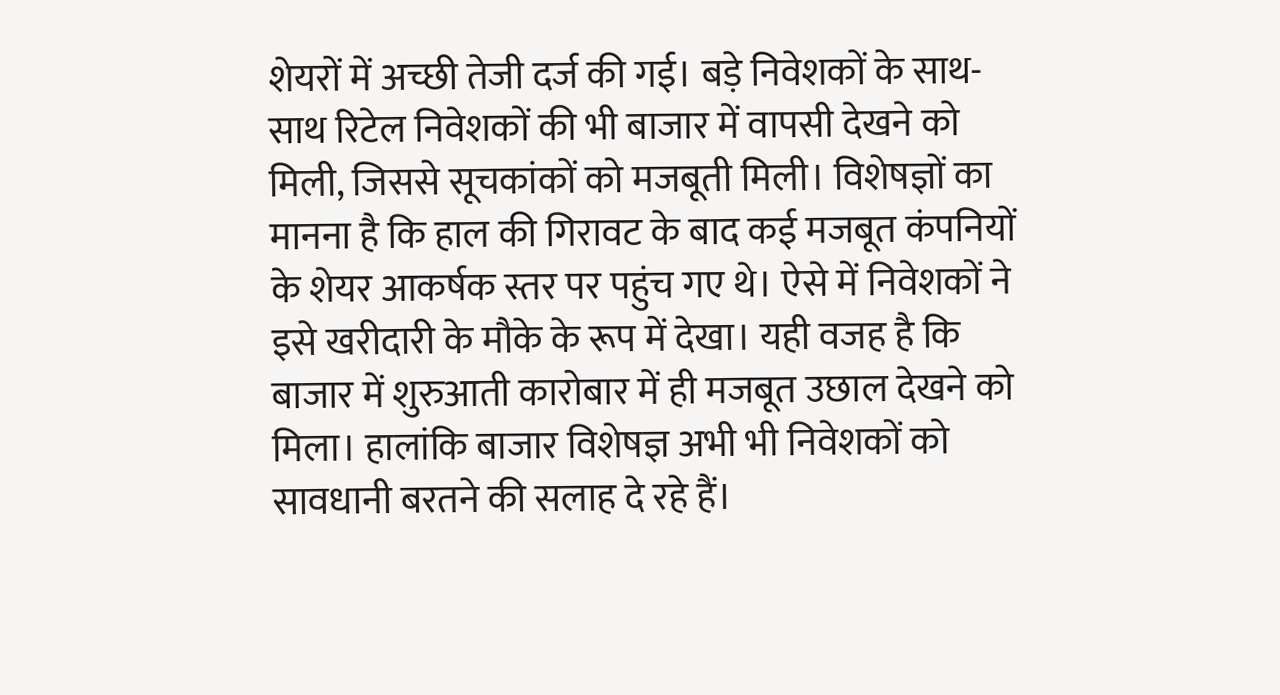शेयरों में अच्छी तेजी दर्ज की गई। बड़े निवेशकों के साथ-साथ रिटेल निवेशकों की भी बाजार में वापसी देखने को मिली, जिससे सूचकांकों को मजबूती मिली। विशेषज्ञों का मानना है कि हाल की गिरावट के बाद कई मजबूत कंपनियों के शेयर आकर्षक स्तर पर पहुंच गए थे। ऐसे में निवेशकों ने इसे खरीदारी के मौके के रूप में देखा। यही वजह है कि बाजार में शुरुआती कारोबार में ही मजबूत उछाल देखने को मिला। हालांकि बाजार विशेषज्ञ अभी भी निवेशकों को सावधानी बरतने की सलाह दे रहे हैं।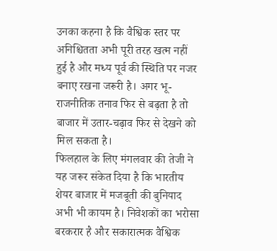उनका कहना है कि वैश्विक स्तर पर अनिश्चितता अभी पूरी तरह खत्म नहीं हुई है और मध्य पूर्व की स्थिति पर नजर बनाए रखना जरूरी है। अगर भू-राजनीतिक तनाव फिर से बढ़ता है तो बाजार में उतार-चढ़ाव फिर से देखने को मिल सकता है।
फिलहाल के लिए मंगलवार की तेजी ने यह जरूर संकेत दिया है कि भारतीय शेयर बाजार में मजबूती की बुनियाद अभी भी कायम है। निवेशकों का भरोसा बरकरार है और सकारात्मक वैश्विक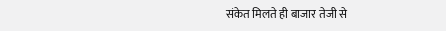संकेत मिलते ही बाजार तेजी से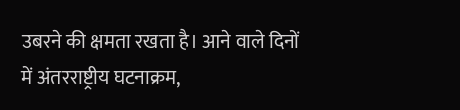उबरने की क्षमता रखता है। आने वाले दिनों में अंतरराष्ट्रीय घटनाक्रम,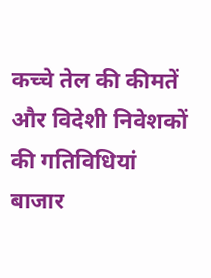कच्चे तेल की कीमतें और विदेशी निवेशकों की गतिविधियां बाजार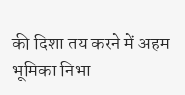की दिशा तय करने में अहम भूमिका निभा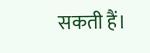सकती हैं।